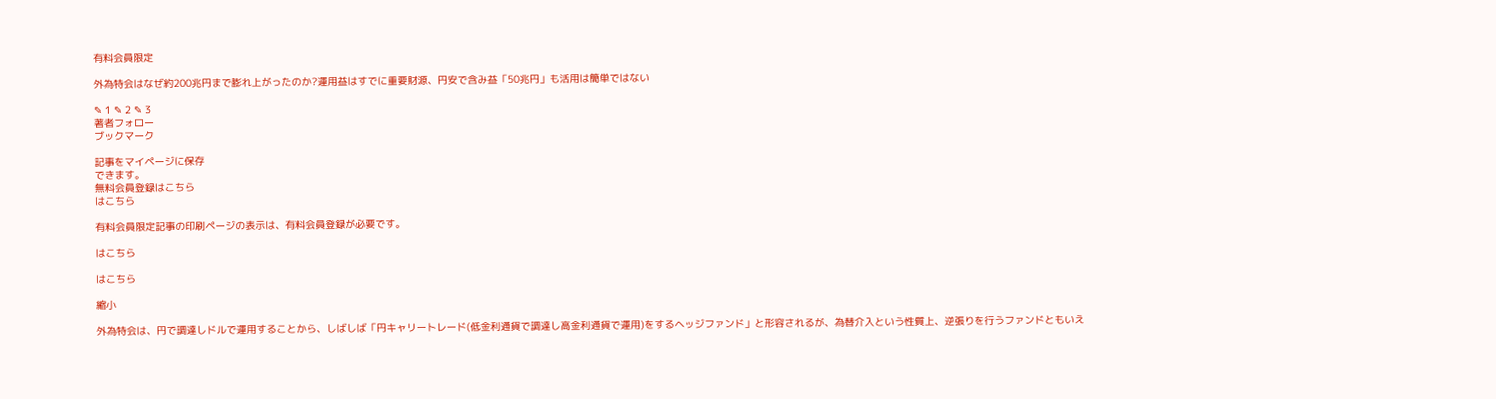有料会員限定

外為特会はなぜ約200兆円まで膨れ上がったのか?運用益はすでに重要財源、円安で含み益「50兆円」も活用は簡単ではない

✎ 1 ✎ 2 ✎ 3
著者フォロー
ブックマーク

記事をマイページに保存
できます。
無料会員登録はこちら
はこちら

有料会員限定記事の印刷ページの表示は、有料会員登録が必要です。

はこちら

はこちら

縮小

外為特会は、円で調達しドルで運用することから、しばしば「円キャリートレード(低金利通貨で調達し高金利通貨で運用)をするヘッジファンド」と形容されるが、為替介入という性質上、逆張りを行うファンドともいえ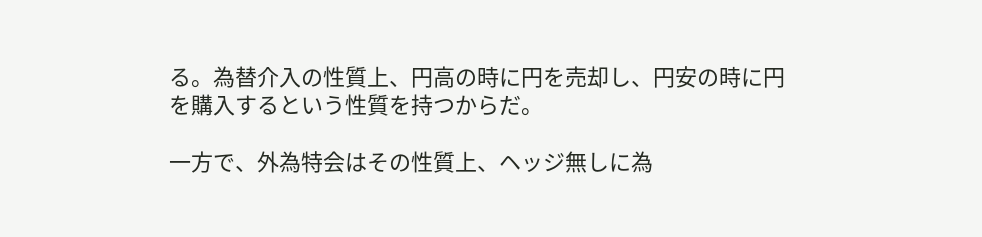る。為替介入の性質上、円高の時に円を売却し、円安の時に円を購入するという性質を持つからだ。

一方で、外為特会はその性質上、ヘッジ無しに為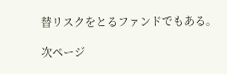替リスクをとるファンドでもある。

次ページ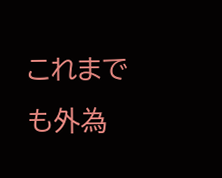これまでも外為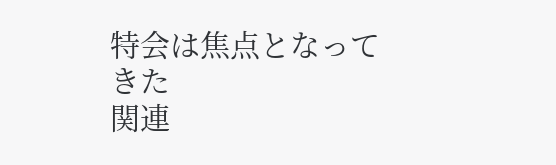特会は焦点となってきた
関連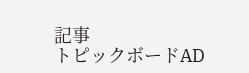記事
トピックボードAD